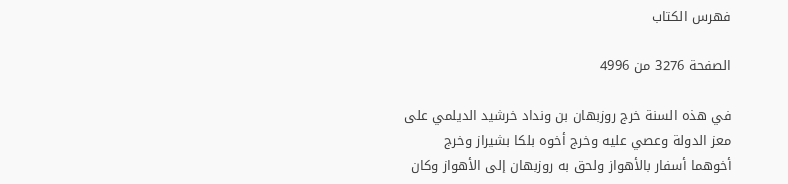فهرس الكتاب

الصفحة 3276 من 4996

في هذه السنة خرج روزبهان بن ونداد خرشيد الديلمي على معز الدولة وعصي عليه وخرج أخوه بلكا بشيراز وخرج أخوهما أسفار بالأهواز ولحق به روزبهان إلى الأهواز وكان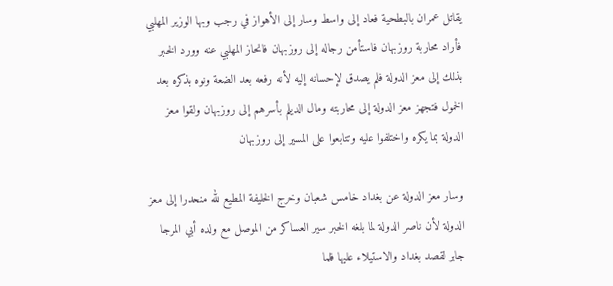يقاتل عمران بالبطحية فعاد إلى واسط وسار إلى الأهواز في رجب وبها الوزير المهلبي فأراد محاربة روزبهان فاستأمن رجاله إلى روزبهان فانحاز المهلبي عنه وورد الخبر بذلك إلى معز الدولة فلم يصدق لإحسانه إليه لأنه رفعه بعد الضعة ونوه بذكره بعد الخمول فتجهز معز الدولة إلى محاربته ومال الديلم بأسرهم إلى روزبهان ولقوا معز الدولة بما يكره واختلفوا عليه وتتابعوا على المسير إلى روزبهان

وسار معز الدولة عن بغداد خامس شعبان وخرج الخليفة المطيع لله منحدرا إلى معز الدولة لأن ناصر الدولة لما بلغه الخبر سير العساكر من الموصل مع ولده أبي المرجا جابر لقصد بغداد والاستيلاء عليها فلما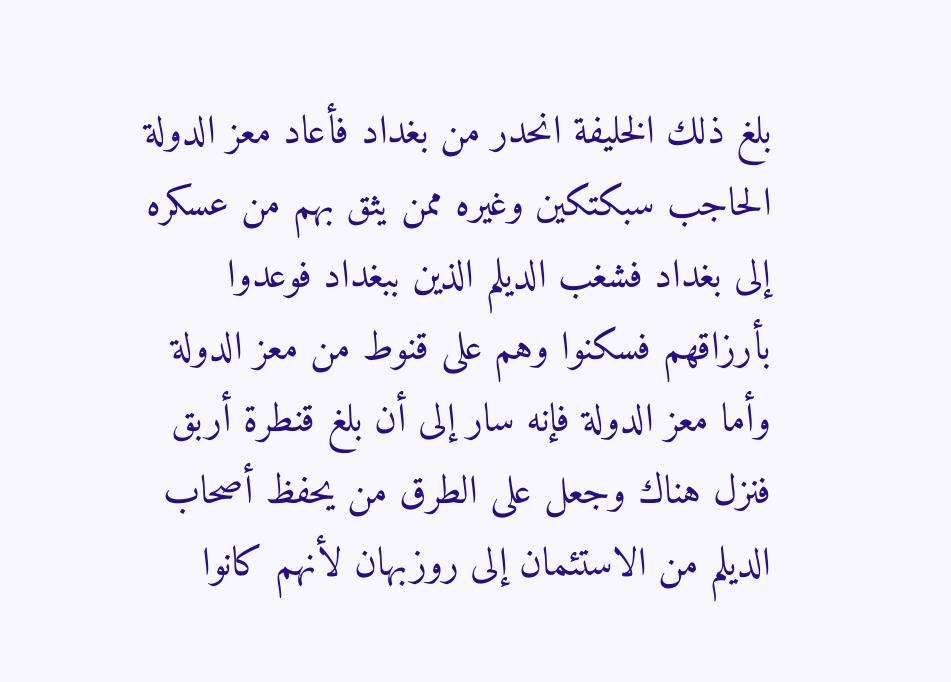بلغ ذلك الخليفة انحدر من بغداد فأعاد معز الدولة الحاجب سبكتكين وغيره ممن يثق بهم من عسكره إلى بغداد فشغب الديلم الذين ببغداد فوعدوا بأرزاقهم فسكنوا وهم على قنوط من معز الدولة وأما معز الدولة فإنه سار إلى أن بلغ قنطرة أربق فنزل هناك وجعل على الطرق من يحفظ أصحاب الديلم من الاستئمان إلى روزبهان لأنهم كانوا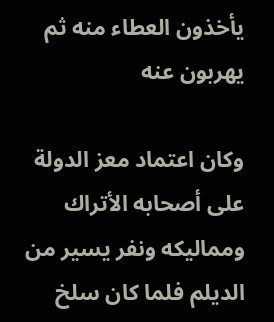يأخذون العطاء منه ثم يهربون عنه

وكان اعتماد معز الدولة على أصحابه الأتراك ومماليكه ونفر يسير من الديلم فلما كان سلخ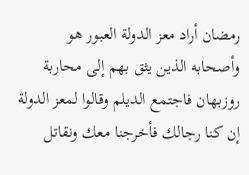رمضان أراد معز الدولة العبور هو وأصحابه الذين يثق بهم إلى محاربة روزبهان فاجتمع الديلم وقالوا لمعز الدولة إن كنا رجالك فأخرجنا معك ونقاتل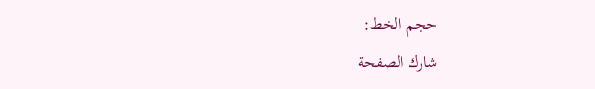حجم الخط:
شارك الصفحة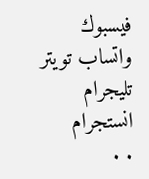فيسبوك واتساب تويتر تليجرام انستجرام
. .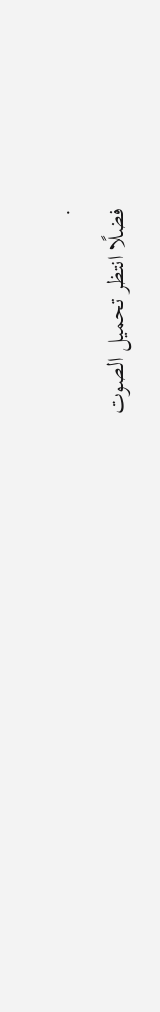.
فضلًا انتظر تحميل الصوت